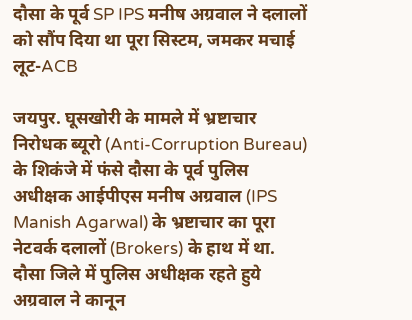दौसा के पूर्व SP IPS मनीष अग्रवाल ने दलालों को सौंप दिया था पूरा सिस्टम, जमकर मचाई लूट-ACB

जयपुर. घूसखोरी के मामले में भ्रष्टाचार निरोधक ब्यूरो (Anti-Corruption Bureau) के शिकंजे में फंसे दौसा के पूर्व पुलिस अधीक्षक आईपीएस मनीष अग्रवाल (IPS Manish Agarwal) के भ्रष्टाचार का पूरा नेटवर्क दलालों (Brokers) के हाथ में था. दौसा जिले में पुलिस अधीक्षक रहते हुये अग्रवाल ने कानून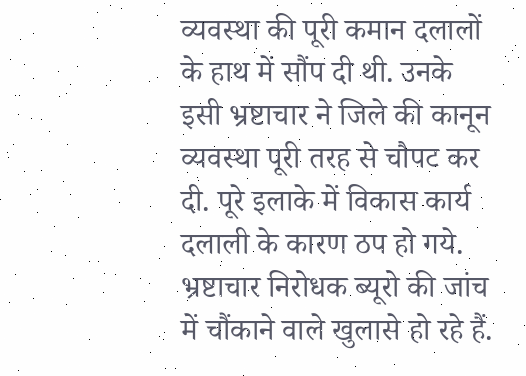व्यवस्था की पूरी कमान दलालों के हाथ में सौंप दी थी. उनके इसी भ्रष्टाचार ने जिले की कानून व्यवस्था पूरी तरह से चौपट कर दी. पूरे इलाके में विकास कार्य दलाली के कारण ठप हो गये. भ्रष्टाचार निरोधक ब्यूरो की जांच में चौंकाने वाले खुलासे हो रहे हैं.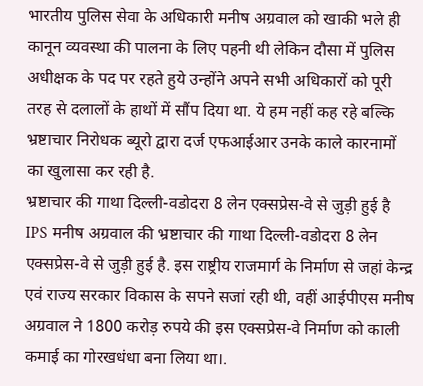भारतीय पुलिस सेवा के अधिकारी मनीष अग्रवाल को खाकी भले ही कानून व्यवस्था की पालना के लिए पहनी थी लेकिन दौसा में पुलिस अधीक्षक के पद पर रहते हुये उन्होंने अपने सभी अधिकारों को पूरी तरह से दलालों के हाथों में सौंप दिया था. ये हम नहीं कह रहे बल्कि भ्रष्टाचार निरोधक ब्यूरो द्वारा दर्ज एफआईआर उनके काले कारनामों का खुलासा कर रही है.
भ्रष्टाचार की गाथा दिल्ली-वडोदरा 8 लेन एक्सप्रेस-वे से जुड़ी हुई है
IPS मनीष अग्रवाल की भ्रष्टाचार की गाथा दिल्ली-वडोदरा 8 लेन एक्सप्रेस-वे से जुड़ी हुई है. इस राष्ट्रीय राजमार्ग के निर्माण से जहां केन्द्र एवं राज्य सरकार विकास के सपने सजां रही थी, वहीं आईपीएस मनीष अग्रवाल ने 1800 करोड़ रुपये की इस एक्सप्रेस-वे निर्माण को काली कमाई का गोरखधंधा बना लिया था।.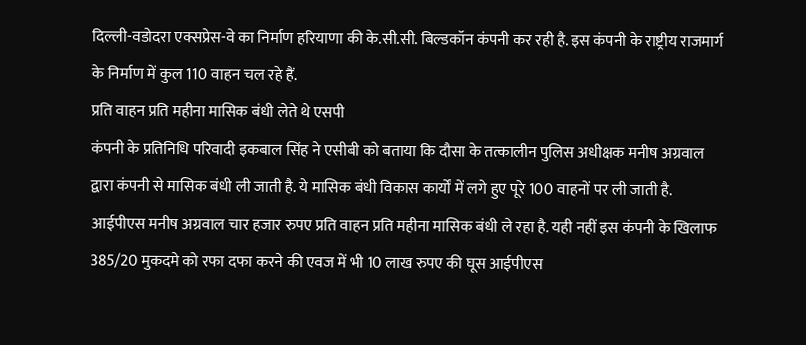दिल्ली-वडोदरा एक्सप्रेस-वे का निर्माण हरियाणा की के.सी.सी. बिल्डकॉन कंपनी कर रही है. इस कंपनी के राष्ट्रीय राजमार्ग के निर्माण में कुल 110 वाहन चल रहे हैं.
प्रति वाहन प्रति महीना मासिक बंधी लेते थे एसपी
कंपनी के प्रतिनिधि परिवादी इकबाल सिंह ने एसीबी को बताया कि दौसा के तत्कालीन पुलिस अधीक्षक मनीष अग्रवाल द्वारा कंपनी से मासिक बंधी ली जाती है. ये मासिक बंधी विकास कार्यों में लगे हुए पूरे 100 वाहनों पर ली जाती है. आईपीएस मनीष अग्रवाल चार हजार रुपए प्रति वाहन प्रति महीना मासिक बंधी ले रहा है. यही नहीं इस कंपनी के खिलाफ 385/20 मुकदमे को रफा दफा करने की एवज में भी 10 लाख रुपए की घूस आईपीएस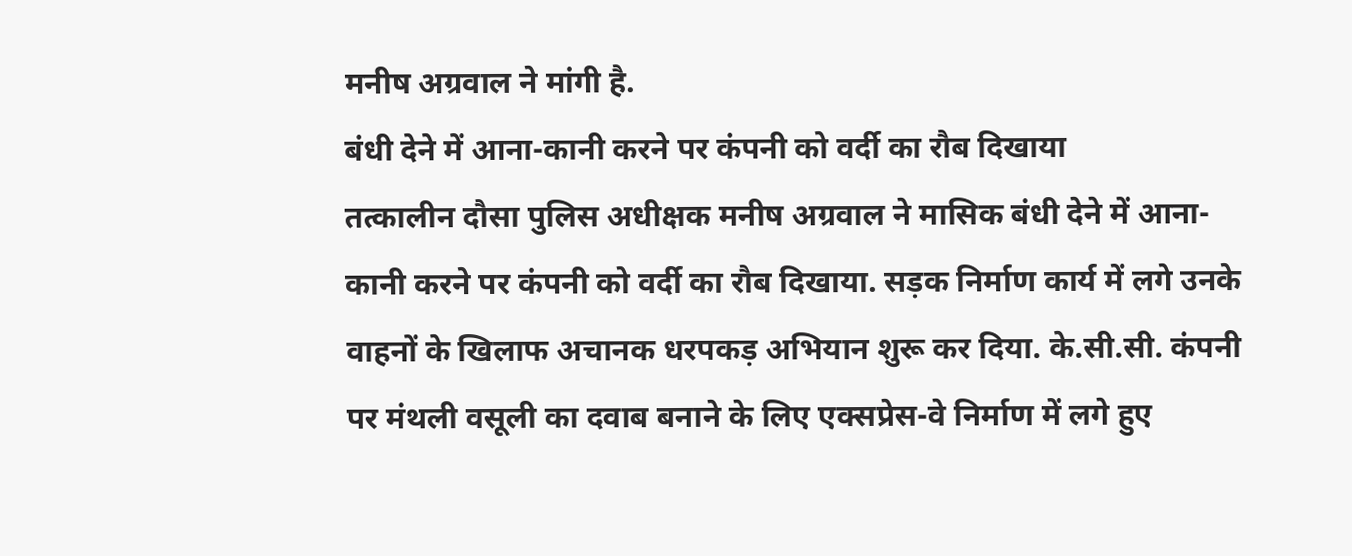मनीष अग्रवाल ने मांगी है.
बंधी देने में आना-कानी करने पर कंपनी को वर्दी का रौब दिखाया
तत्कालीन दौसा पुलिस अधीक्षक मनीष अग्रवाल ने मासिक बंधी देने में आना-कानी करने पर कंपनी को वर्दी का रौब दिखाया. सड़क निर्माण कार्य में लगे उनके वाहनों के खिलाफ अचानक धरपकड़ अभियान शुरू कर दिया. के.सी.सी. कंपनी पर मंथली वसूली का दवाब बनाने के लिए एक्सप्रेस-वे निर्माण में लगे हुए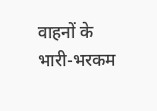वाहनों के भारी-भरकम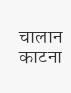चालान काटना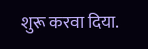शुरू करवा दिया.